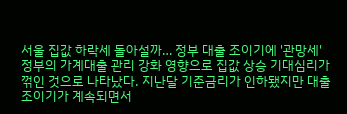서울 집값 하락세 돌아설까… 정부 대출 조이기에 '관망세'
정부의 가계대출 관리 강화 영향으로 집값 상승 기대심리가 꺾인 것으로 나타났다. 지난달 기준금리가 인하됐지만 대출 조이기가 계속되면서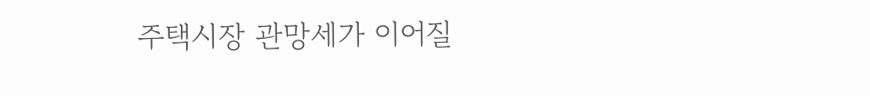주택시장 관망세가 이어질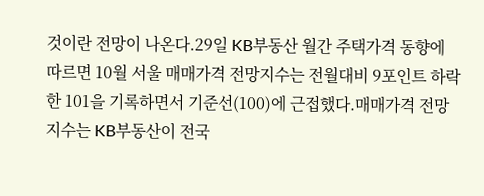것이란 전망이 나온다.29일 KB부동산 월간 주택가격 동향에 따르면 10월 서울 매매가격 전망지수는 전월대비 9포인트 하락한 101을 기록하면서 기준선(100)에 근접했다.매매가격 전망지수는 KB부동산이 전국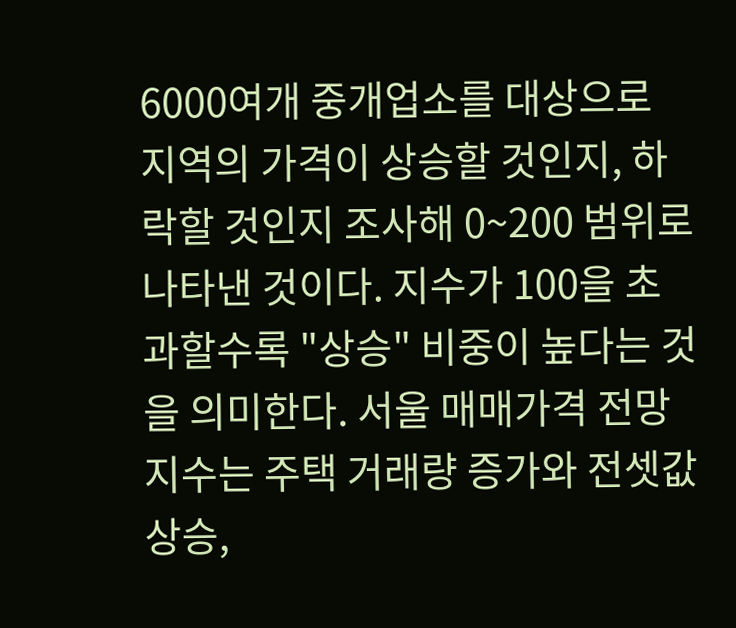6000여개 중개업소를 대상으로 지역의 가격이 상승할 것인지, 하락할 것인지 조사해 0~200 범위로 나타낸 것이다. 지수가 100을 초과할수록 "상승" 비중이 높다는 것을 의미한다. 서울 매매가격 전망지수는 주택 거래량 증가와 전셋값 상승,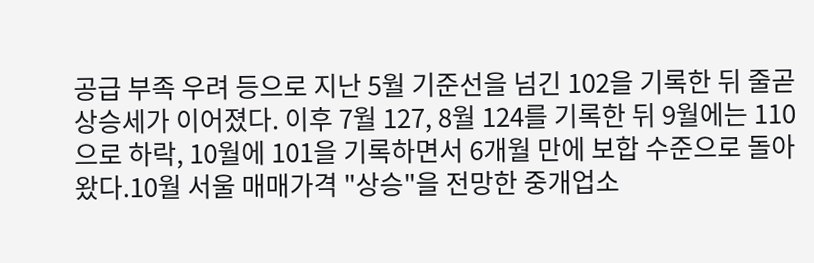공급 부족 우려 등으로 지난 5월 기준선을 넘긴 102을 기록한 뒤 줄곧 상승세가 이어졌다. 이후 7월 127, 8월 124를 기록한 뒤 9월에는 110으로 하락, 10월에 101을 기록하면서 6개월 만에 보합 수준으로 돌아왔다.10월 서울 매매가격 "상승"을 전망한 중개업소